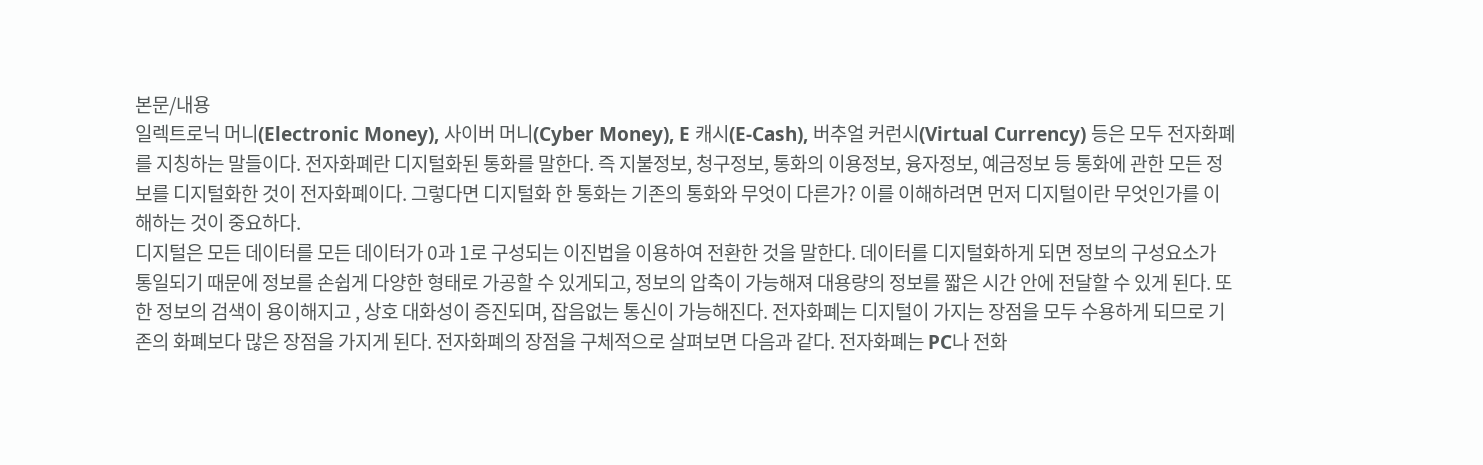본문/내용
일렉트로닉 머니(Electronic Money), 사이버 머니(Cyber Money), E 캐시(E-Cash), 버추얼 커런시(Virtual Currency) 등은 모두 전자화폐를 지칭하는 말들이다. 전자화폐란 디지털화된 통화를 말한다. 즉 지불정보, 청구정보, 통화의 이용정보, 융자정보, 예금정보 등 통화에 관한 모든 정보를 디지털화한 것이 전자화폐이다. 그렇다면 디지털화 한 통화는 기존의 통화와 무엇이 다른가? 이를 이해하려면 먼저 디지털이란 무엇인가를 이해하는 것이 중요하다.
디지털은 모든 데이터를 모든 데이터가 0과 1로 구성되는 이진법을 이용하여 전환한 것을 말한다. 데이터를 디지털화하게 되면 정보의 구성요소가 통일되기 때문에 정보를 손쉽게 다양한 형태로 가공할 수 있게되고, 정보의 압축이 가능해져 대용량의 정보를 짧은 시간 안에 전달할 수 있게 된다. 또한 정보의 검색이 용이해지고 , 상호 대화성이 증진되며, 잡음없는 통신이 가능해진다. 전자화폐는 디지털이 가지는 장점을 모두 수용하게 되므로 기존의 화폐보다 많은 장점을 가지게 된다. 전자화폐의 장점을 구체적으로 살펴보면 다음과 같다. 전자화폐는 PC나 전화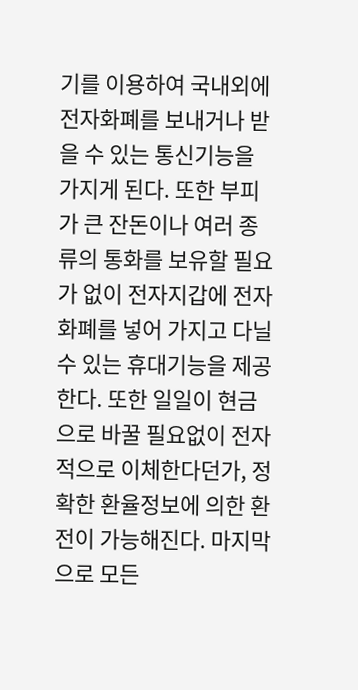기를 이용하여 국내외에 전자화폐를 보내거나 받을 수 있는 통신기능을 가지게 된다. 또한 부피가 큰 잔돈이나 여러 종류의 통화를 보유할 필요가 없이 전자지갑에 전자화폐를 넣어 가지고 다닐 수 있는 휴대기능을 제공한다. 또한 일일이 현금으로 바꿀 필요없이 전자적으로 이체한다던가, 정확한 환율정보에 의한 환전이 가능해진다. 마지막으로 모든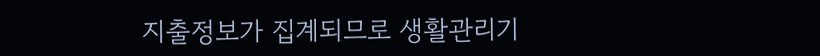지출정보가 집계되므로 생활관리기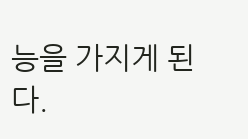능을 가지게 된다.